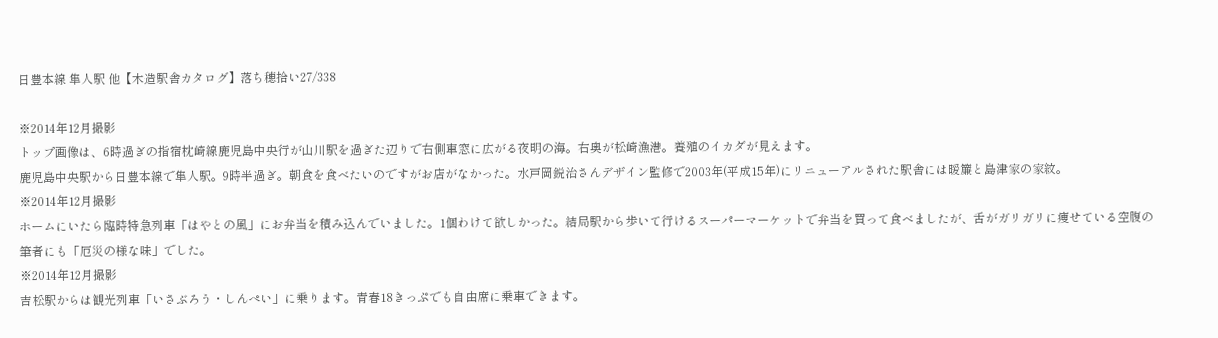日豊本線 隼人駅 他【木造駅舎カタログ】落ち穂拾い27/338

※2014年12月撮影
トップ画像は、6時過ぎの指宿枕崎線鹿児島中央行が山川駅を過ぎた辺りで右側車窓に広がる夜明の海。右奥が松崎漁港。養殖のイカダが見えます。
鹿児島中央駅から日豊本線で隼人駅。9時半過ぎ。朝食を食べたいのですがお店がなかった。水戸岡鋭治さんデザイン監修で2003年(平成15年)にリニューアルされた駅舎には暖簾と島津家の家紋。
※2014年12月撮影
ホームにいたら臨時特急列車「はやとの風」にお弁当を積み込んでいました。1個わけて欲しかった。結局駅から歩いて行けるスーパーマーケットで弁当を買って食べましたが、舌がガリガリに痩せている空腹の筆者にも「厄災の様な味」でした。
※2014年12月撮影
吉松駅からは観光列車「いさぶろう・しんぺい」に乗ります。青春18きっぷでも自由席に乗車できます。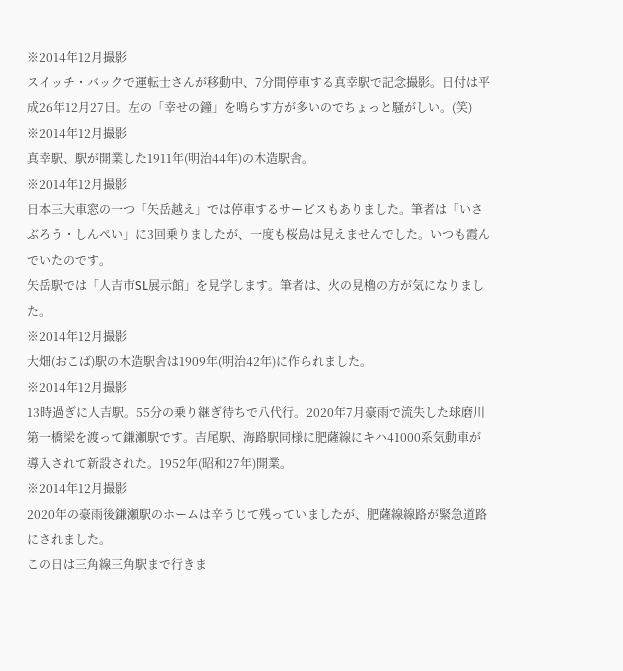※2014年12月撮影
スイッチ・バックで運転士さんが移動中、7分間停車する真幸駅で記念撮影。日付は平成26年12月27日。左の「幸せの鐘」を鳴らす方が多いのでちょっと騒がしい。(笑)
※2014年12月撮影
真幸駅、駅が開業した1911年(明治44年)の木造駅舎。
※2014年12月撮影
日本三大車窓の一つ「矢岳越え」では停車するサービスもありました。筆者は「いさぶろう・しんぺい」に3回乗りましたが、一度も桜島は見えませんでした。いつも霞んでいたのです。
矢岳駅では「人吉市SL展示館」を見学します。筆者は、火の見櫓の方が気になりました。
※2014年12月撮影
大畑(おこば)駅の木造駅舎は1909年(明治42年)に作られました。
※2014年12月撮影
13時過ぎに人吉駅。55分の乗り継ぎ待ちで八代行。2020年7月豪雨で流失した球磨川第一橋梁を渡って鎌瀬駅です。吉尾駅、海路駅同様に肥薩線にキハ41000系気動車が導入されて新設された。1952年(昭和27年)開業。
※2014年12月撮影
2020年の豪雨後鎌瀬駅のホームは辛うじて残っていましたが、肥薩線線路が緊急道路にされました。
この日は三角線三角駅まで行きま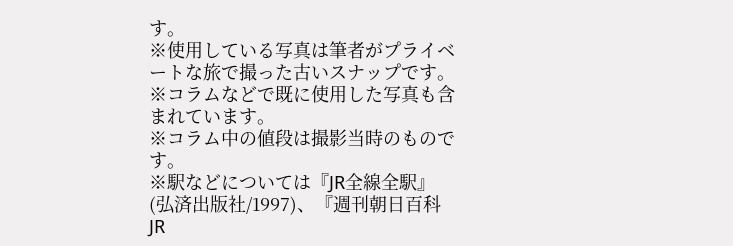す。
※使用している写真は筆者がプライベートな旅で撮った古いスナップです。
※コラムなどで既に使用した写真も含まれています。
※コラム中の値段は撮影当時のものです。
※駅などについては『JR全線全駅』(弘済出版社/1997)、『週刊朝日百科 JR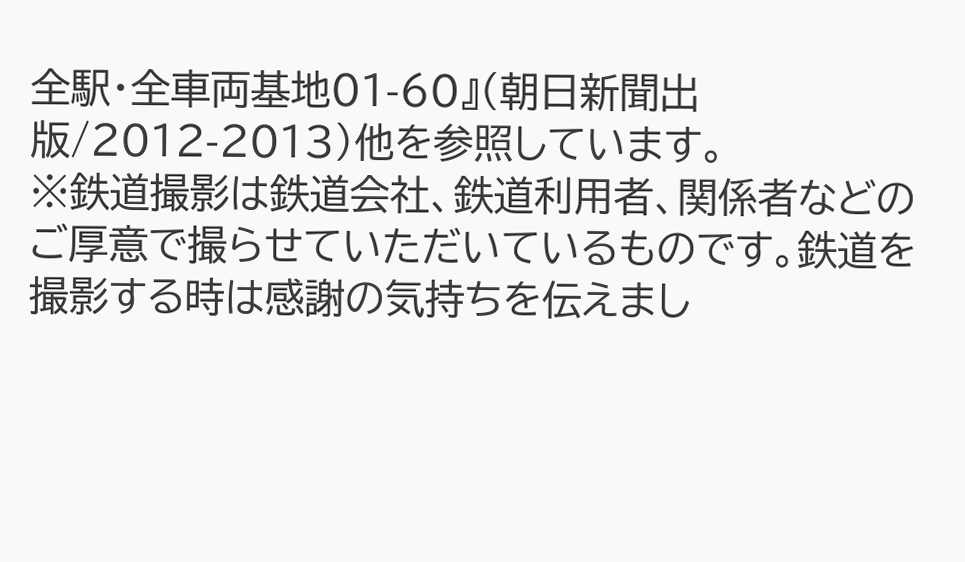全駅・全車両基地01-60』(朝日新聞出版/2012-2013)他を参照しています。
※鉄道撮影は鉄道会社、鉄道利用者、関係者などのご厚意で撮らせていただいているものです。鉄道を撮影する時は感謝の気持ちを伝えまし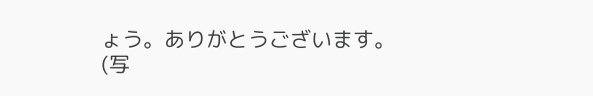ょう。ありがとうございます。
(写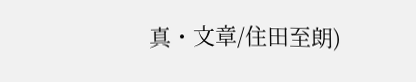真・文章/住田至朗)